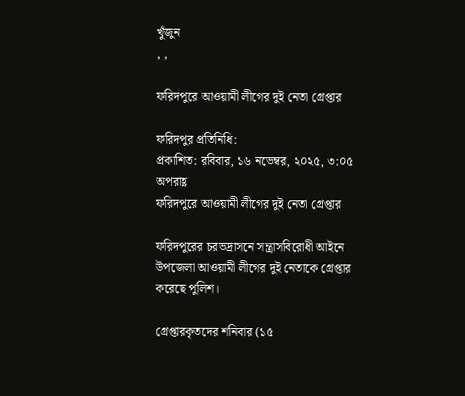খুঁজুন
, ,

ফরিদপুরে আওয়ামী লীগের দুই নেতা গ্রেপ্তার

ফরিদপুর প্রতিনিধি:
প্রকাশিত: রবিবার, ১৬ নভেম্বর, ২০২৫, ৩:০৫ অপরাহ্ণ
ফরিদপুরে আওয়ামী লীগের দুই নেতা গ্রেপ্তার

ফরিদপুরের চরভদ্রাসনে সন্ত্রাসবিরোধী আইনে উপজেলা আওয়ামী লীগের দুই নেতাকে গ্রেপ্তার করেছে পুলিশ।

গ্রেপ্তারকৃতদের শনিবার (১৫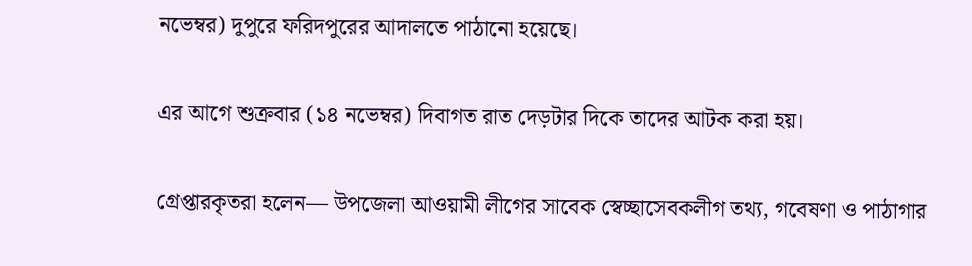নভেম্বর) দুপুরে ফরিদপুরের আদালতে পাঠানো হয়েছে।

এর আগে শুক্রবার (১৪ নভেম্বর) দিবাগত রাত দেড়টার দিকে তাদের আটক করা হয়।

গ্রেপ্তারকৃতরা হলেন— উপজেলা আওয়ামী লীগের সাবেক স্বেচ্ছাসেবকলীগ তথ্য, গবেষণা ও পাঠাগার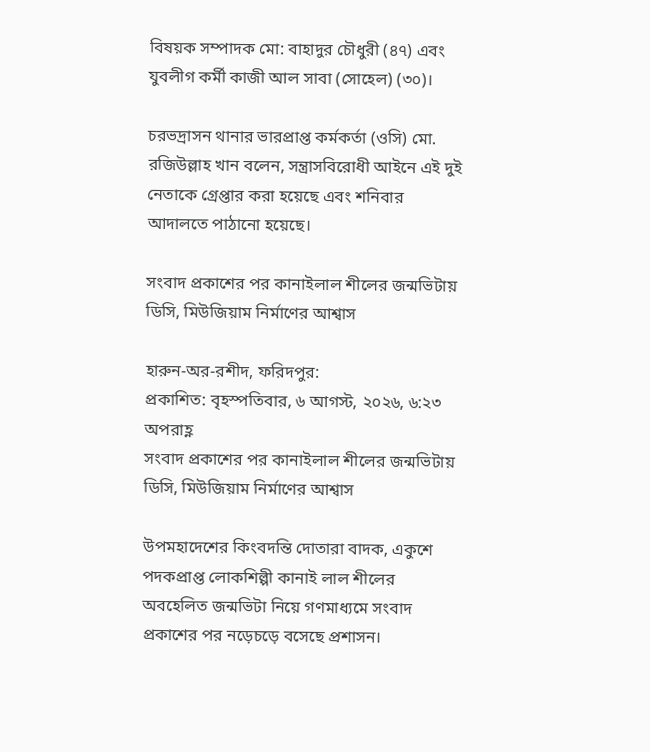বিষয়ক সম্পাদক মো: বাহাদুর চৌধুরী (৪৭) এবং যুবলীগ কর্মী কাজী আল সাবা (সোহেল) (৩০)।

চরভদ্রাসন থানার ভারপ্রাপ্ত কর্মকর্তা (ওসি) মো. রজিউল্লাহ খান বলেন, সন্ত্রাসবিরোধী আইনে এই দুই নেতাকে গ্রেপ্তার করা হয়েছে এবং শনিবার আদালতে পাঠানো হয়েছে।

সংবাদ প্রকাশের পর কানাইলাল শীলের জন্মভিটায় ডিসি, মিউজিয়াম নির্মাণের আশ্বাস

হারুন-অর-রশীদ, ফরিদপুর:
প্রকাশিত: বৃহস্পতিবার, ৬ আগস্ট, ২০২৬, ৬:২৩ অপরাহ্ণ
সংবাদ প্রকাশের পর কানাইলাল শীলের জন্মভিটায় ডিসি, মিউজিয়াম নির্মাণের আশ্বাস

উপমহাদেশের কিংবদন্তি দোতারা বাদক, একুশে পদকপ্রাপ্ত লোকশিল্পী কানাই লাল শীলের অবহেলিত জন্মভিটা নিয়ে গণমাধ্যমে সংবাদ প্রকাশের পর নড়েচড়ে বসেছে প্রশাসন।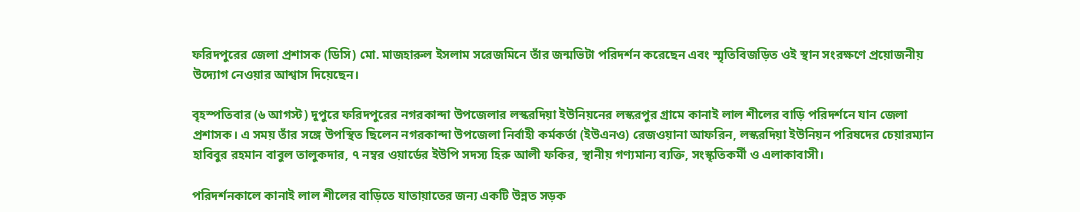ফরিদপুরের জেলা প্রশাসক (ডিসি) মো. মাজহারুল ইসলাম সরেজমিনে তাঁর জন্মভিটা পরিদর্শন করেছেন এবং স্মৃতিবিজড়িত ওই স্থান সংরক্ষণে প্রয়োজনীয় উদ্যোগ নেওয়ার আশ্বাস দিয়েছেন।

বৃহস্পতিবার (৬ আগস্ট) দুপুরে ফরিদপুরের নগরকান্দা উপজেলার লস্করদিয়া ইউনিয়নের লস্করপুর গ্রামে কানাই লাল শীলের বাড়ি পরিদর্শনে যান জেলা প্রশাসক। এ সময় তাঁর সঙ্গে উপস্থিত ছিলেন নগরকান্দা উপজেলা নির্বাহী কর্মকর্তা (ইউএনও) রেজওয়ানা আফরিন, লস্করদিয়া ইউনিয়ন পরিষদের চেয়ারম্যান হাবিবুর রহমান বাবুল তালুকদার, ৭ নম্বর ওয়ার্ডের ইউপি সদস্য হিরু আলী ফকির, স্থানীয় গণ্যমান্য ব্যক্তি, সংস্কৃতিকর্মী ও এলাকাবাসী।

পরিদর্শনকালে কানাই লাল শীলের বাড়িতে যাতায়াতের জন্য একটি উন্নত সড়ক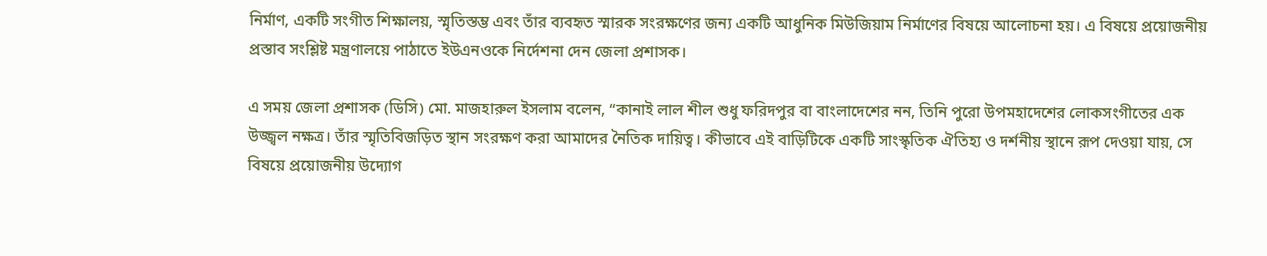নির্মাণ, একটি সংগীত শিক্ষালয়, স্মৃতিস্তম্ভ এবং তাঁর ব্যবহৃত স্মারক সংরক্ষণের জন্য একটি আধুনিক মিউজিয়াম নির্মাণের বিষয়ে আলোচনা হয়। এ বিষয়ে প্রয়োজনীয় প্রস্তাব সংশ্লিষ্ট মন্ত্রণালয়ে পাঠাতে ইউএনওকে নির্দেশনা দেন জেলা প্রশাসক।

এ সময় জেলা প্রশাসক (ডিসি) মো. মাজহারুল ইসলাম বলেন, “কানাই লাল শীল শুধু ফরিদপুর বা বাংলাদেশের নন, তিনি পুরো উপমহাদেশের লোকসংগীতের এক উজ্জ্বল নক্ষত্র। তাঁর স্মৃতিবিজড়িত স্থান সংরক্ষণ করা আমাদের নৈতিক দায়িত্ব। কীভাবে এই বাড়িটিকে একটি সাংস্কৃতিক ঐতিহ্য ও দর্শনীয় স্থানে রূপ দেওয়া যায়, সে বিষয়ে প্রয়োজনীয় উদ্যোগ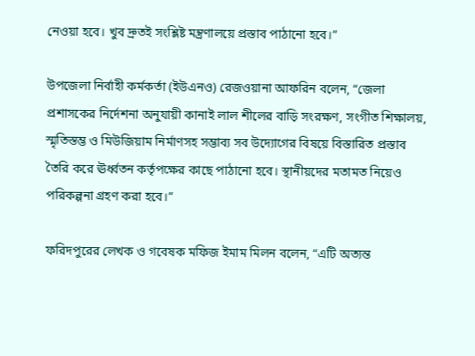নেওয়া হবে। খুব দ্রুতই সংশ্লিষ্ট মন্ত্রণালয়ে প্রস্তাব পাঠানো হবে।”

উপজেলা নির্বাহী কর্মকর্তা (ইউএনও) রেজওয়ানা আফরিন বলেন, “জেলা প্রশাসকের নির্দেশনা অনুযায়ী কানাই লাল শীলের বাড়ি সংরক্ষণ, সংগীত শিক্ষালয়, স্মৃতিস্তম্ভ ও মিউজিয়াম নির্মাণসহ সম্ভাব্য সব উদ্যোগের বিষয়ে বিস্তারিত প্রস্তাব তৈরি করে ঊর্ধ্বতন কর্তৃপক্ষের কাছে পাঠানো হবে। স্থানীয়দের মতামত নিয়েও পরিকল্পনা গ্রহণ করা হবে।”

ফরিদপুরের লেখক ও গবেষক মফিজ ইমাম মিলন বলেন, “এটি অত্যন্ত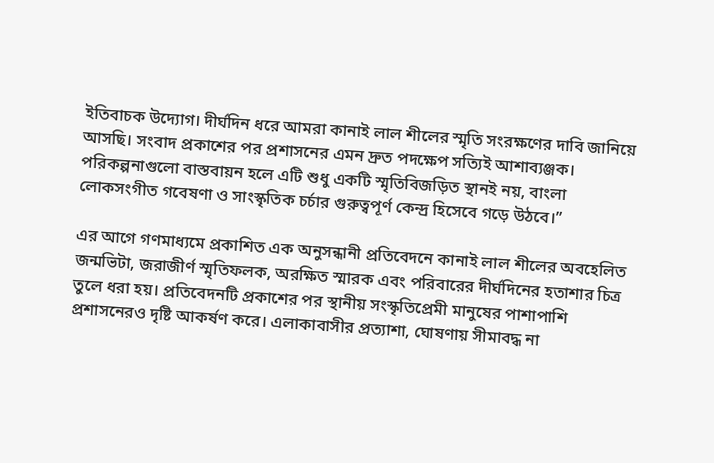ইতিবাচক উদ্যোগ। দীর্ঘদিন ধরে আমরা কানাই লাল শীলের স্মৃতি সংরক্ষণের দাবি জানিয়ে আসছি। সংবাদ প্রকাশের পর প্রশাসনের এমন দ্রুত পদক্ষেপ সত্যিই আশাব্যঞ্জক। পরিকল্পনাগুলো বাস্তবায়ন হলে এটি শুধু একটি স্মৃতিবিজড়িত স্থানই নয়, বাংলা লোকসংগীত গবেষণা ও সাংস্কৃতিক চর্চার গুরুত্বপূর্ণ কেন্দ্র হিসেবে গড়ে উঠবে।”

এর আগে গণমাধ্যমে প্রকাশিত এক অনুসন্ধানী প্রতিবেদনে কানাই লাল শীলের অবহেলিত জন্মভিটা, জরাজীর্ণ স্মৃতিফলক, অরক্ষিত স্মারক এবং পরিবারের দীর্ঘদিনের হতাশার চিত্র তুলে ধরা হয়। প্রতিবেদনটি প্রকাশের পর স্থানীয় সংস্কৃতিপ্রেমী মানুষের পাশাপাশি প্রশাসনেরও দৃষ্টি আকর্ষণ করে। এলাকাবাসীর প্রত্যাশা, ঘোষণায় সীমাবদ্ধ না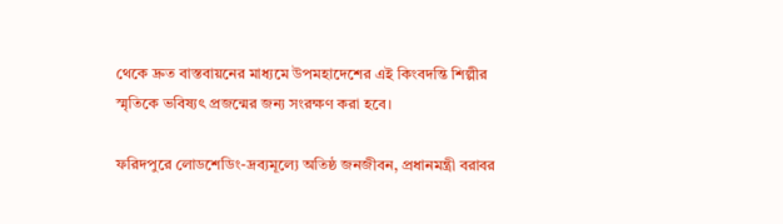থেকে দ্রুত বাস্তবায়নের মাধ্যমে উপমহাদেশের এই কিংবদন্তি শিল্পীর স্মৃতিকে ভবিষ্যৎ প্রজন্মের জন্য সংরক্ষণ করা হবে।

ফরিদপুরে লোডশেডিং-দ্রব্যমূল্যে অতিষ্ঠ জনজীবন, প্রধানমন্ত্রী বরাবর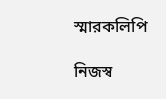স্মারকলিপি

নিজস্ব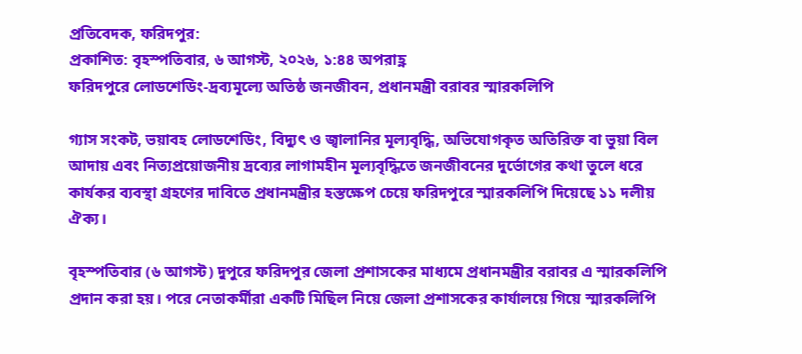প্রতিবেদক, ফরিদপুর:
প্রকাশিত: বৃহস্পতিবার, ৬ আগস্ট, ২০২৬, ১:৪৪ অপরাহ্ণ
ফরিদপুরে লোডশেডিং-দ্রব্যমূল্যে অতিষ্ঠ জনজীবন, প্রধানমন্ত্রী বরাবর স্মারকলিপি

গ্যাস সংকট, ভয়াবহ লোডশেডিং, বিদ্যুৎ ও জ্বালানির মূল্যবৃদ্ধি, অভিযোগকৃত অতিরিক্ত বা ভুয়া বিল আদায় এবং নিত্যপ্রয়োজনীয় দ্রব্যের লাগামহীন মূল্যবৃদ্ধিতে জনজীবনের দুর্ভোগের কথা তুলে ধরে কার্যকর ব্যবস্থা গ্রহণের দাবিতে প্রধানমন্ত্রীর হস্তক্ষেপ চেয়ে ফরিদপুরে স্মারকলিপি দিয়েছে ১১ দলীয় ঐক্য।

বৃহস্পতিবার (৬ আগস্ট) দুপুরে ফরিদপুর জেলা প্রশাসকের মাধ্যমে প্রধানমন্ত্রীর বরাবর এ স্মারকলিপি প্রদান করা হয়। পরে নেতাকর্মীরা একটি মিছিল নিয়ে জেলা প্রশাসকের কার্যালয়ে গিয়ে স্মারকলিপি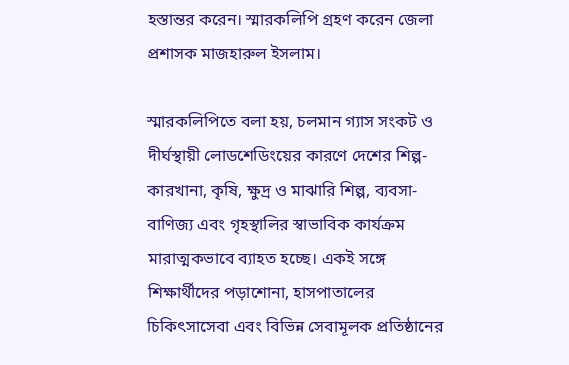হস্তান্তর করেন। স্মারকলিপি গ্রহণ করেন জেলা প্রশাসক মাজহারুল ইসলাম।

স্মারকলিপিতে বলা হয়, চলমান গ্যাস সংকট ও দীর্ঘস্থায়ী লোডশেডিংয়ের কারণে দেশের শিল্প-কারখানা, কৃষি, ক্ষুদ্র ও মাঝারি শিল্প, ব্যবসা-বাণিজ্য এবং গৃহস্থালির স্বাভাবিক কার্যক্রম মারাত্মকভাবে ব্যাহত হচ্ছে। একই সঙ্গে শিক্ষার্থীদের পড়াশোনা, হাসপাতালের চিকিৎসাসেবা এবং বিভিন্ন সেবামূলক প্রতিষ্ঠানের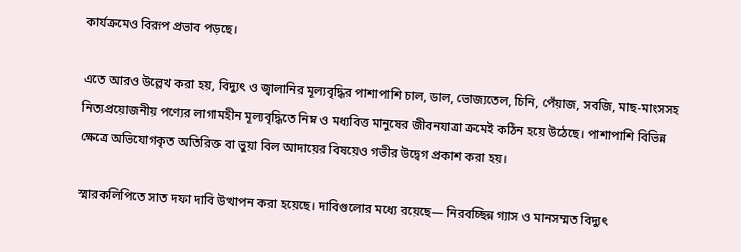কার্যক্রমেও বিরূপ প্রভাব পড়ছে।

এতে আরও উল্লেখ করা হয়, বিদ্যুৎ ও জ্বালানির মূল্যবৃদ্ধির পাশাপাশি চাল, ডাল, ভোজ্যতেল, চিনি, পেঁয়াজ, সবজি, মাছ-মাংসসহ নিত্যপ্রয়োজনীয় পণ্যের লাগামহীন মূল্যবৃদ্ধিতে নিম্ন ও মধ্যবিত্ত মানুষের জীবনযাত্রা ক্রমেই কঠিন হয়ে উঠেছে। পাশাপাশি বিভিন্ন ক্ষেত্রে অভিযোগকৃত অতিরিক্ত বা ভুয়া বিল আদায়ের বিষয়েও গভীর উদ্বেগ প্রকাশ করা হয়।

স্মারকলিপিতে সাত দফা দাবি উত্থাপন করা হয়েছে। দাবিগুলোর মধ্যে রয়েছে— নিরবচ্ছিন্ন গ্যাস ও মানসম্মত বিদ্যুৎ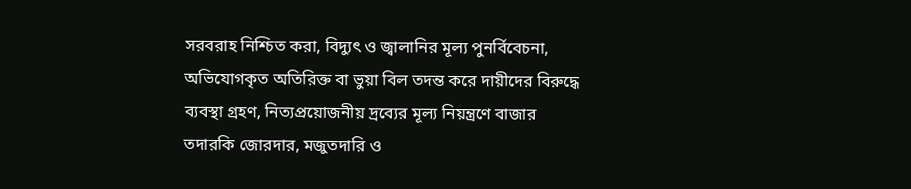সরবরাহ নিশ্চিত করা, বিদ্যুৎ ও জ্বালানির মূল্য পুনর্বিবেচনা, অভিযোগকৃত অতিরিক্ত বা ভুয়া বিল তদন্ত করে দায়ীদের বিরুদ্ধে ব্যবস্থা গ্রহণ, নিত্যপ্রয়োজনীয় দ্রব্যের মূল্য নিয়ন্ত্রণে বাজার তদারকি জোরদার, মজুতদারি ও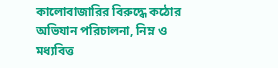কালোবাজারির বিরুদ্ধে কঠোর অভিযান পরিচালনা, নিম্ন ও মধ্যবিত্ত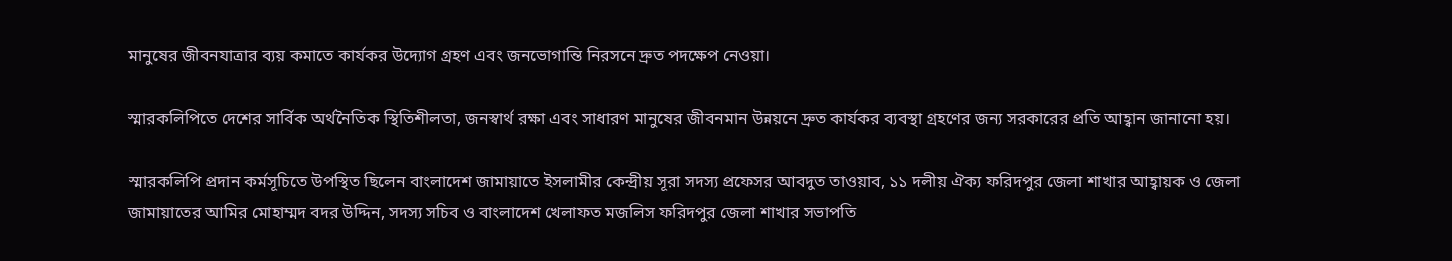মানুষের জীবনযাত্রার ব্যয় কমাতে কার্যকর উদ্যোগ গ্রহণ এবং জনভোগান্তি নিরসনে দ্রুত পদক্ষেপ নেওয়া।

স্মারকলিপিতে দেশের সার্বিক অর্থনৈতিক স্থিতিশীলতা, জনস্বার্থ রক্ষা এবং সাধারণ মানুষের জীবনমান উন্নয়নে দ্রুত কার্যকর ব্যবস্থা গ্রহণের জন্য সরকারের প্রতি আহ্বান জানানো হয়।

স্মারকলিপি প্রদান কর্মসূচিতে উপস্থিত ছিলেন বাংলাদেশ জামায়াতে ইসলামীর কেন্দ্রীয় সূরা সদস্য প্রফেসর আবদুত তাওয়াব, ১১ দলীয় ঐক্য ফরিদপুর জেলা শাখার আহ্বায়ক ও জেলা জামায়াতের আমির মোহাম্মদ বদর উদ্দিন, সদস্য সচিব ও বাংলাদেশ খেলাফত মজলিস ফরিদপুর জেলা শাখার সভাপতি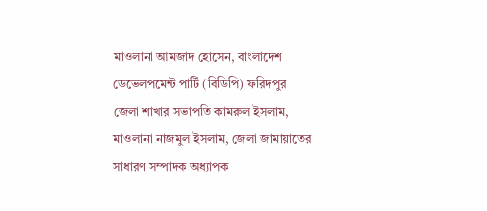মাওলানা আমজাদ হোসেন, বাংলাদেশ ডেভেলপমেন্ট পার্টি (বিডিপি) ফরিদপুর জেলা শাখার সভাপতি কামরুল ইসলাম, মাওলানা নাজমুল ইসলাম, জেলা জামায়াতের সাধারণ সম্পাদক অধ্যাপক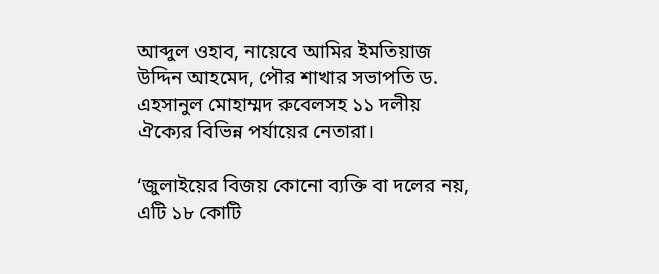আব্দুল ওহাব, নায়েবে আমির ইমতিয়াজ উদ্দিন আহমেদ, পৌর শাখার সভাপতি ড. এহসানুল মোহাম্মদ রুবেলসহ ১১ দলীয় ঐক্যের বিভিন্ন পর্যায়ের নেতারা।

‘জুলাইয়ের বিজয় কোনো ব্যক্তি বা দলের নয়, এটি ১৮ কোটি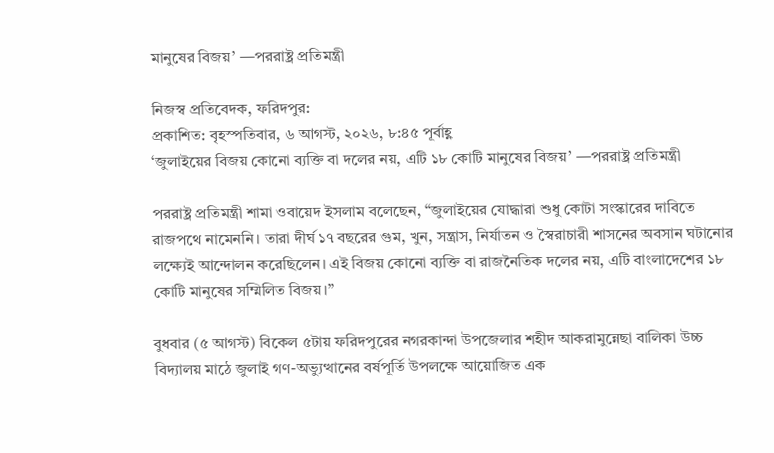মানুষের বিজয়’ —পররাষ্ট্র প্রতিমন্ত্রী

নিজস্ব প্রতিবেদক, ফরিদপুর:
প্রকাশিত: বৃহস্পতিবার, ৬ আগস্ট, ২০২৬, ৮:৪৫ পূর্বাহ্ণ
‘জুলাইয়ের বিজয় কোনো ব্যক্তি বা দলের নয়, এটি ১৮ কোটি মানুষের বিজয়’ —পররাষ্ট্র প্রতিমন্ত্রী

পররাষ্ট্র প্রতিমন্ত্রী শামা ওবায়েদ ইসলাম বলেছেন, “জুলাইয়ের যোদ্ধারা শুধু কোটা সংস্কারের দাবিতে রাজপথে নামেননি। তারা দীর্ঘ ১৭ বছরের গুম, খুন, সন্ত্রাস, নির্যাতন ও স্বৈরাচারী শাসনের অবসান ঘটানোর লক্ষ্যেই আন্দোলন করেছিলেন। এই বিজয় কোনো ব্যক্তি বা রাজনৈতিক দলের নয়, এটি বাংলাদেশের ১৮ কোটি মানুষের সম্মিলিত বিজয়।”

বুধবার (৫ আগস্ট) বিকেল ৫টায় ফরিদপুরের নগরকান্দা উপজেলার শহীদ আকরামুন্নেছা বালিকা উচ্চ বিদ্যালয় মাঠে জুলাই গণ-অভ্যুত্থানের বর্ষপূর্তি উপলক্ষে আয়োজিত এক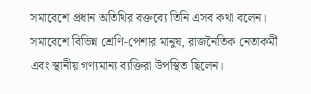সমাবেশে প্রধান অতিথির বক্তব্যে তিনি এসব কথা বলেন। সমাবেশে বিভিন্ন শ্রেণি-পেশার মানুষ, রাজনৈতিক নেতাকর্মী এবং স্থানীয় গণ্যমান্য ব্যক্তিরা উপস্থিত ছিলেন।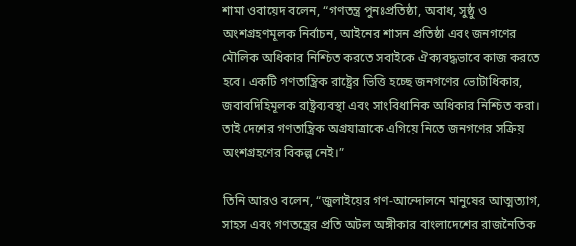শামা ওবায়েদ বলেন, “গণতন্ত্র পুনঃপ্রতিষ্ঠা, অবাধ, সুষ্ঠু ও অংশগ্রহণমূলক নির্বাচন, আইনের শাসন প্রতিষ্ঠা এবং জনগণের মৌলিক অধিকার নিশ্চিত করতে সবাইকে ঐক্যবদ্ধভাবে কাজ করতে হবে। একটি গণতান্ত্রিক রাষ্ট্রের ভিত্তি হচ্ছে জনগণের ভোটাধিকার, জবাবদিহিমূলক রাষ্ট্রব্যবস্থা এবং সাংবিধানিক অধিকার নিশ্চিত করা। তাই দেশের গণতান্ত্রিক অগ্রযাত্রাকে এগিয়ে নিতে জনগণের সক্রিয় অংশগ্রহণের বিকল্প নেই।”

তিনি আরও বলেন, “জুলাইয়ের গণ-আন্দোলনে মানুষের আত্মত্যাগ, সাহস এবং গণতন্ত্রের প্রতি অটল অঙ্গীকার বাংলাদেশের রাজনৈতিক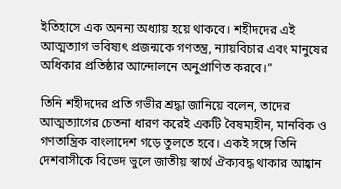ইতিহাসে এক অনন্য অধ্যায় হয়ে থাকবে। শহীদদের এই আত্মত্যাগ ভবিষ্যৎ প্রজন্মকে গণতন্ত্র, ন্যায়বিচার এবং মানুষের অধিকার প্রতিষ্ঠার আন্দোলনে অনুপ্রাণিত করবে।”

তিনি শহীদদের প্রতি গভীর শ্রদ্ধা জানিয়ে বলেন, তাদের আত্মত্যাগের চেতনা ধারণ করেই একটি বৈষম্যহীন, মানবিক ও গণতান্ত্রিক বাংলাদেশ গড়ে তুলতে হবে। একই সঙ্গে তিনি দেশবাসীকে বিভেদ ভুলে জাতীয় স্বার্থে ঐক্যবদ্ধ থাকার আহ্বান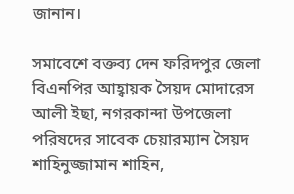জানান।

সমাবেশে বক্তব্য দেন ফরিদপুর জেলা বিএনপির আহ্বায়ক সৈয়দ মোদারেস আলী ইছা, নগরকান্দা উপজেলা পরিষদের সাবেক চেয়ারম্যান সৈয়দ শাহিনুজ্জামান শাহিন,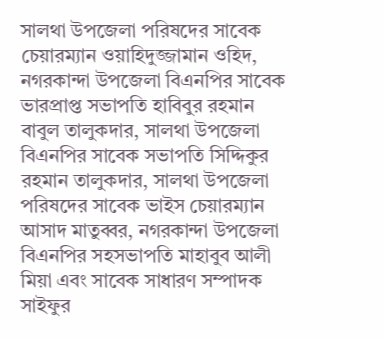সালথা উপজেলা পরিষদের সাবেক চেয়ারম্যান ওয়াহিদুজ্জামান ওহিদ, নগরকান্দা উপজেলা বিএনপির সাবেক ভারপ্রাপ্ত সভাপতি হাবিবুর রহমান বাবুল তালুকদার, সালথা উপজেলা বিএনপির সাবেক সভাপতি সিদ্দিকুর রহমান তালুকদার, সালথা উপজেলা পরিষদের সাবেক ভাইস চেয়ারম্যান আসাদ মাতুব্বর, নগরকান্দা উপজেলা বিএনপির সহসভাপতি মাহাবুব আলী মিয়া এবং সাবেক সাধারণ সম্পাদক সাইফুর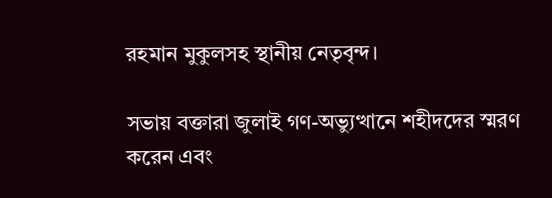রহমান মুকুলসহ স্থানীয় নেতৃবৃন্দ।

সভায় বক্তারা জুলাই গণ-অভ্যুত্থানে শহীদদের স্মরণ করেন এবং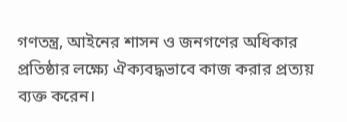গণতন্ত্র, আইনের শাসন ও জনগণের অধিকার প্রতিষ্ঠার লক্ষ্যে ঐক্যবদ্ধভাবে কাজ করার প্রত্যয় ব্যক্ত করেন।